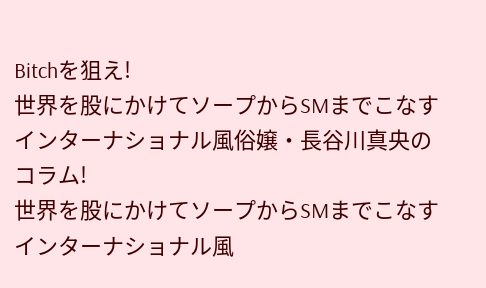Bitchを狙え!
世界を股にかけてソープからSMまでこなすインターナショナル風俗嬢・長谷川真央のコラム!
世界を股にかけてソープからSMまでこなすインターナショナル風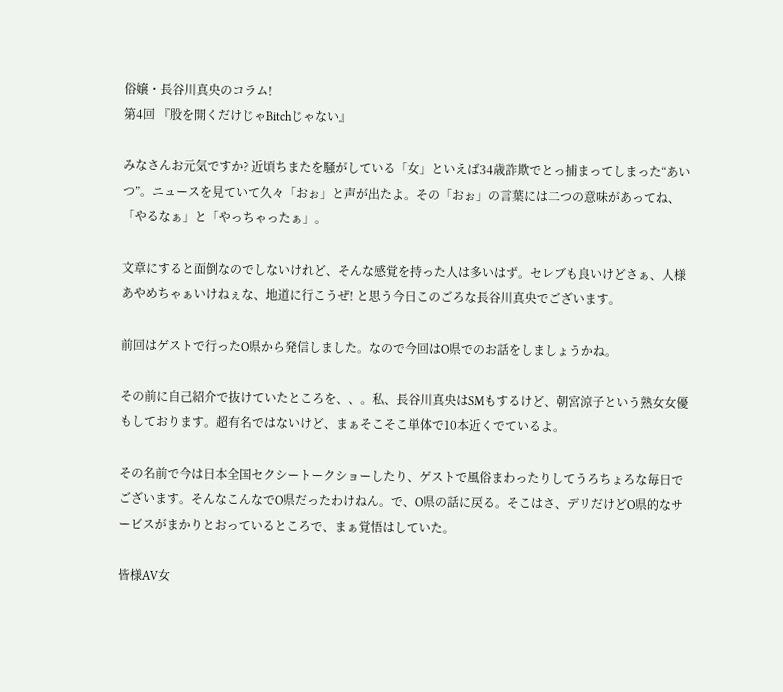俗嬢・長谷川真央のコラム!
第4回 『股を開くだけじゃBitchじゃない』

みなさんお元気ですか? 近頃ちまたを騒がしている「女」といえば34歳詐欺でとっ捕まってしまった“あいつ”。ニュースを見ていて久々「おぉ」と声が出たよ。その「おぉ」の言葉には二つの意味があってね、「やるなぁ」と「やっちゃったぁ」。

文章にすると面倒なのでしないけれど、そんな感覚を持った人は多いはず。セレブも良いけどさぁ、人様あやめちゃぁいけねぇな、地道に行こうぜ! と思う今日このごろな長谷川真央でございます。

前回はゲストで行ったO県から発信しました。なので今回はO県でのお話をしましょうかね。

その前に自己紹介で抜けていたところを、、。私、長谷川真央はSMもするけど、朝宮涼子という熟女女優もしております。超有名ではないけど、まぁそこそこ単体で10本近くでているよ。

その名前で今は日本全国セクシートークショーしたり、ゲストで風俗まわったりしてうろちょろな毎日でございます。そんなこんなでO県だったわけねん。で、O県の話に戻る。そこはさ、デリだけどO県的なサービスがまかりとおっているところで、まぁ覚悟はしていた。

皆様AV女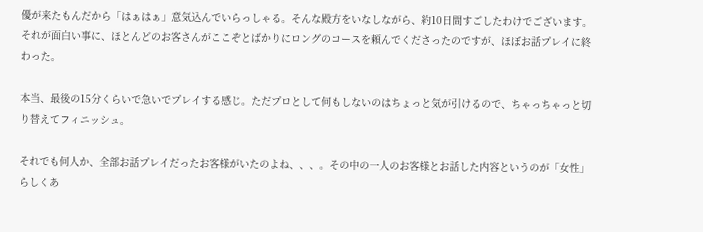優が来たもんだから「はぁはぁ」意気込んでいらっしゃる。そんな殿方をいなしながら、約10日間すごしたわけでございます。それが面白い事に、ほとんどのお客さんがここぞとばかりにロングのコースを頼んでくださったのですが、ほぼお話プレイに終わった。

本当、最後の15分くらいで急いでプレイする感じ。ただプロとして何もしないのはちょっと気が引けるので、ちゃっちゃっと切り替えてフィニッシュ。

それでも何人か、全部お話プレイだったお客様がいたのよね、、、。その中の一人のお客様とお話した内容というのが「女性」らしくあ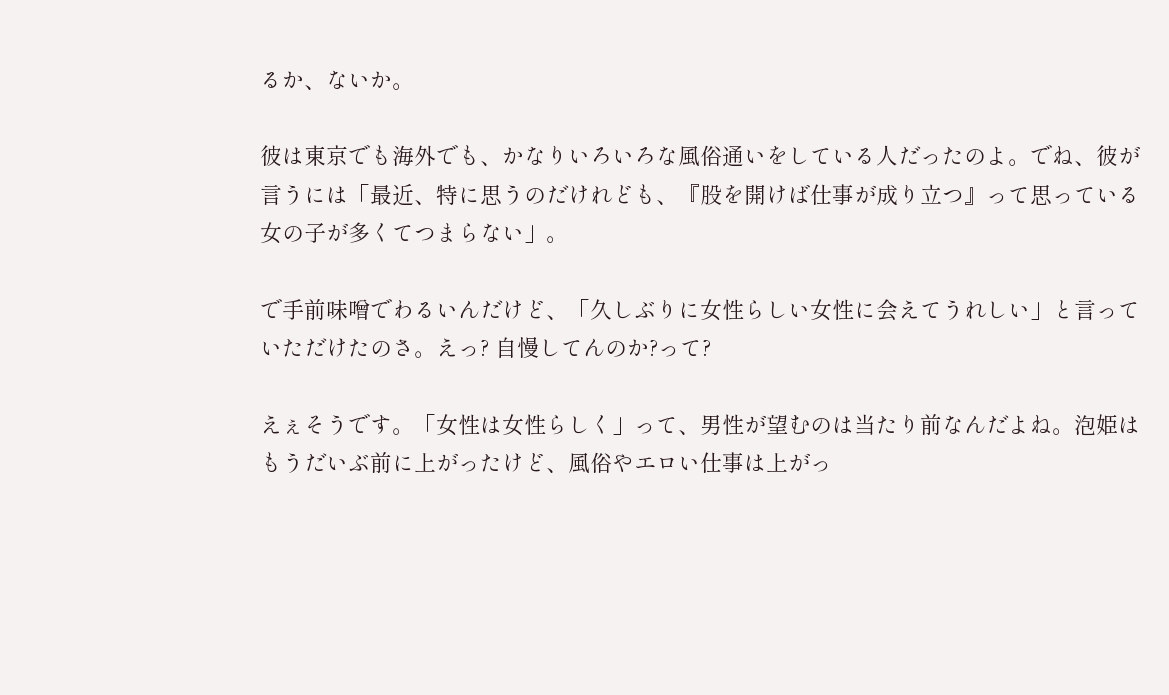るか、ないか。

彼は東京でも海外でも、かなりいろいろな風俗通いをしている人だったのよ。でね、彼が言うには「最近、特に思うのだけれども、『股を開けば仕事が成り立つ』って思っている女の子が多くてつまらない」。

で手前味噌でわるいんだけど、「久しぶりに女性らしい女性に会えてうれしい」と言っていただけたのさ。えっ? 自慢してんのか?って?

えぇそうです。「女性は女性らしく」って、男性が望むのは当たり前なんだよね。泡姫はもうだいぶ前に上がったけど、風俗やエロい仕事は上がっ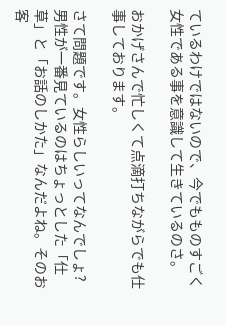ているわけではないので、今でもものすごく女性である事を意識して生きているのさ。

おかげさんで忙しくて点滴打ちながらでも仕事しております。

さて問題です。女性らしいってなんでしょ? 男性が一番見ているのはちょっとした「仕草」と「お話のしかた」なんだよね。そのお客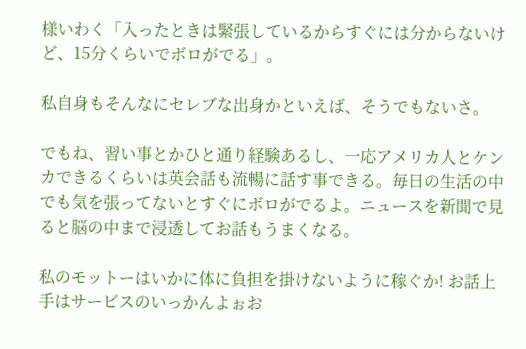様いわく「入ったときは緊張しているからすぐには分からないけど、15分くらいでボロがでる」。

私自身もそんなにセレブな出身かといえば、そうでもないさ。

でもね、習い事とかひと通り経験あるし、一応アメリカ人とケンカできるくらいは英会話も流暢に話す事できる。毎日の生活の中でも気を張ってないとすぐにボロがでるよ。ニュースを新聞で見ると脳の中まで浸透してお話もうまくなる。

私のモットーはいかに体に負担を掛けないように稼ぐか! お話上手はサービスのいっかんよぉお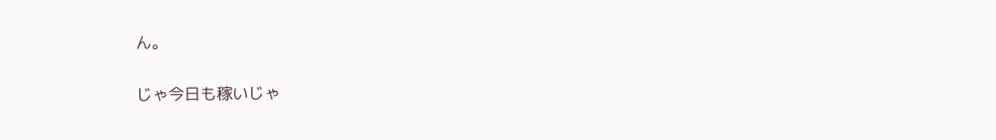ん。

じゃ今日も稼いじゃ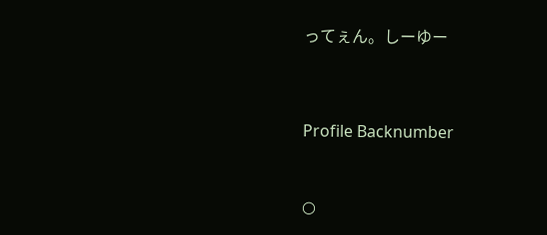ってぇん。しーゆー




Profile Backnumber



○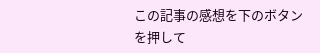この記事の感想を下のボタンを押して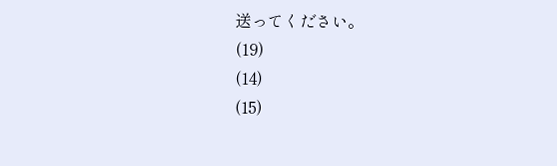送ってください。
(19)
(14)
(15)